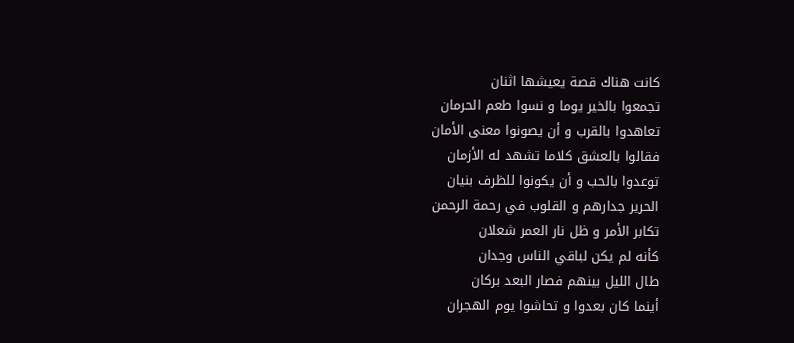كانت هناك قصة يعيشها اثنان
تجمعوا بالخير يوما و نسوا طعم الحرمان
تعاهدوا بالقرب و أن يصونوا معنى الأمان
فقالوا بالعشق كلاما تشهد له الأزمان
توعدوا بالحب و أن يكونوا للظرف بنيان
الحرير جدارهم و القلوب في رحمة الرحمن
تكابر الأمر و ظل نار العمر شعلان
كأنه لم يكن لباقي الناس وجدان
طال الليل بينهم فصار البعد بركان
أينما كان بعدوا و تحاشوا يوم الهجران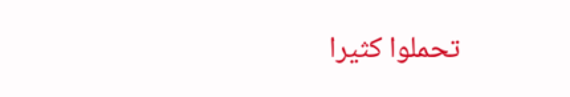تحملوا كثيرا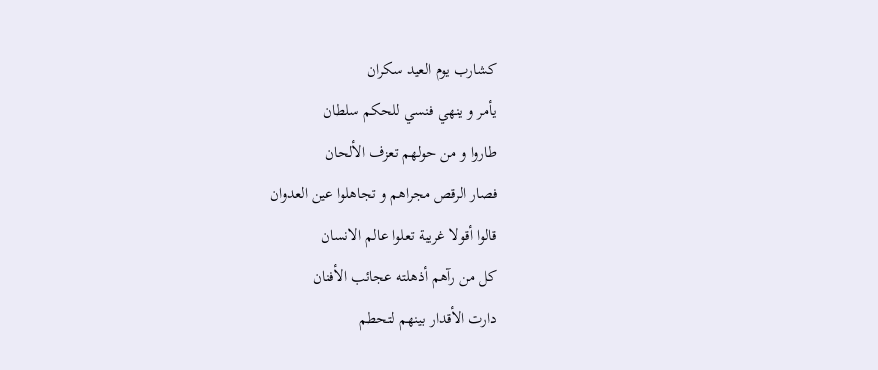كشارب يوم العيد سكران
يأمر و ينهي فنسي للحكم سلطان
طاروا و من حولهم تعزف الألحان
فصار الرقص مجراهم و تجاهلوا عين العدوان
قالوا أقولا غريبة تعلوا عالم الانسان
كل من رآهم أذهلته عجائب الأفنان
دارت الأقدار بينهم لتحطم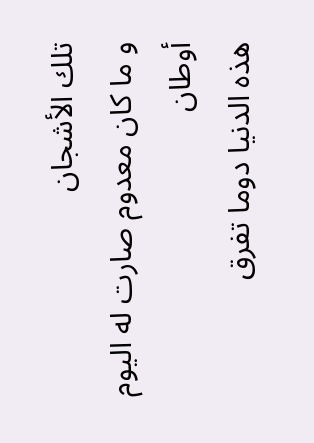تلك الأشجان
و ما كان معدوم صارت له اليوم أوطان
هذه الدنيا دوما تفرق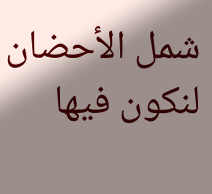شمل الأحضان
لنكون فيها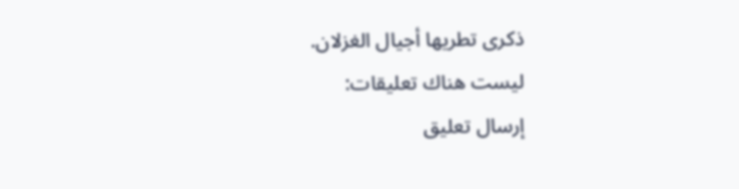ذكرى تطريها أجيال الغزلان.
ليست هناك تعليقات:
إرسال تعليق